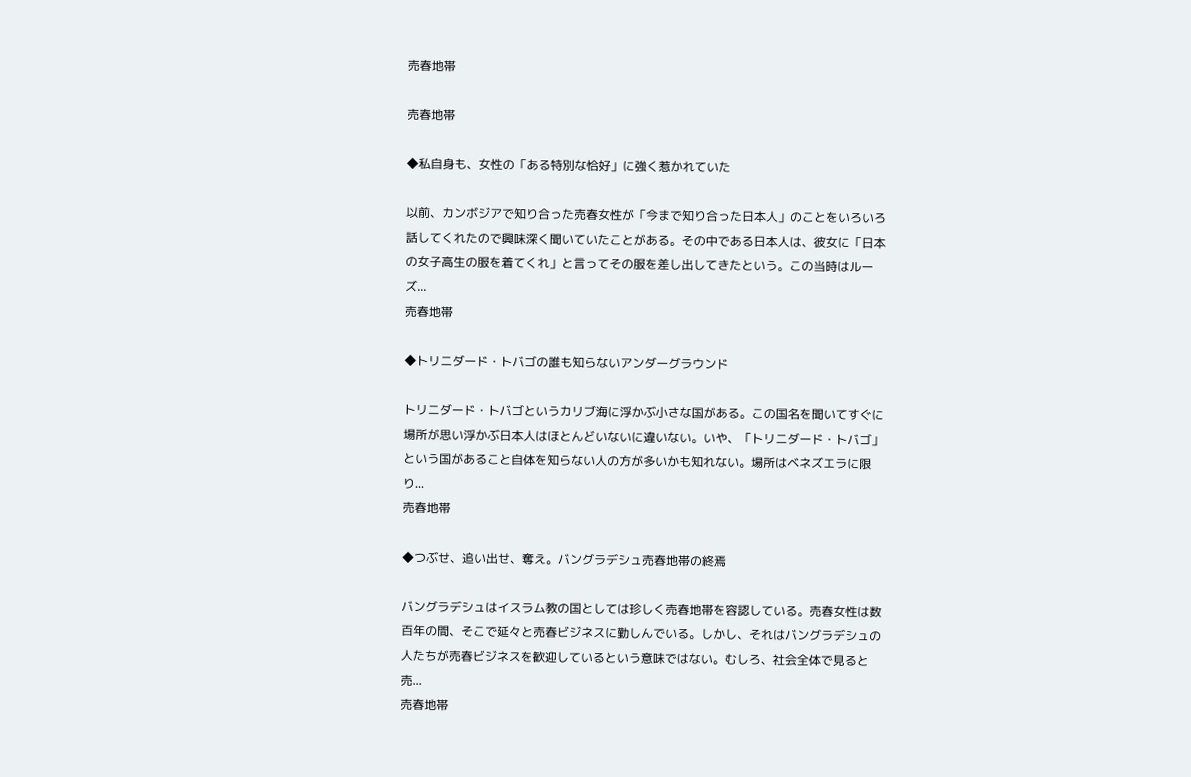売春地帯

売春地帯

◆私自身も、女性の「ある特別な恰好」に強く惹かれていた

以前、カンボジアで知り合った売春女性が「今まで知り合った日本人」のことをいろいろ話してくれたので興味深く聞いていたことがある。その中である日本人は、彼女に「日本の女子高生の服を着てくれ」と言ってその服を差し出してきたという。この当時はルーズ...
売春地帯

◆トリニダード・トバゴの誰も知らないアンダーグラウンド

トリニダード・トバゴというカリブ海に浮かぶ小さな国がある。この国名を聞いてすぐに場所が思い浮かぶ日本人はほとんどいないに違いない。いや、「トリニダード・トバゴ」という国があること自体を知らない人の方が多いかも知れない。場所はベネズエラに限り...
売春地帯

◆つぶせ、追い出せ、奪え。バングラデシュ売春地帯の終焉

バングラデシュはイスラム教の国としては珍しく売春地帯を容認している。売春女性は数百年の間、そこで延々と売春ビジネスに勤しんでいる。しかし、それはバングラデシュの人たちが売春ビジネスを歓迎しているという意味ではない。むしろ、社会全体で見ると売...
売春地帯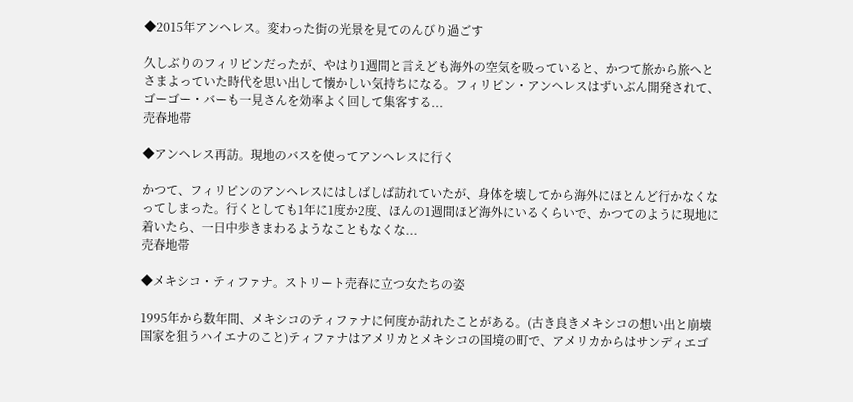◆2015年アンヘレス。変わった街の光景を見てのんびり過ごす

久しぶりのフィリピンだったが、やはり1週間と言えども海外の空気を吸っていると、かつて旅から旅へとさまよっていた時代を思い出して懐かしい気持ちになる。フィリピン・アンヘレスはずいぶん開発されて、ゴーゴー・バーも一見さんを効率よく回して集客する...
売春地帯

◆アンヘレス再訪。現地のバスを使ってアンヘレスに行く

かつて、フィリピンのアンヘレスにはしばしば訪れていたが、身体を壊してから海外にほとんど行かなくなってしまった。行くとしても1年に1度か2度、ほんの1週間ほど海外にいるくらいで、かつてのように現地に着いたら、一日中歩きまわるようなこともなくな...
売春地帯

◆メキシコ・ティファナ。ストリート売春に立つ女たちの姿

1995年から数年間、メキシコのティファナに何度か訪れたことがある。(古き良きメキシコの想い出と崩壊国家を狙うハイエナのこと)ティファナはアメリカとメキシコの国境の町で、アメリカからはサンディエゴ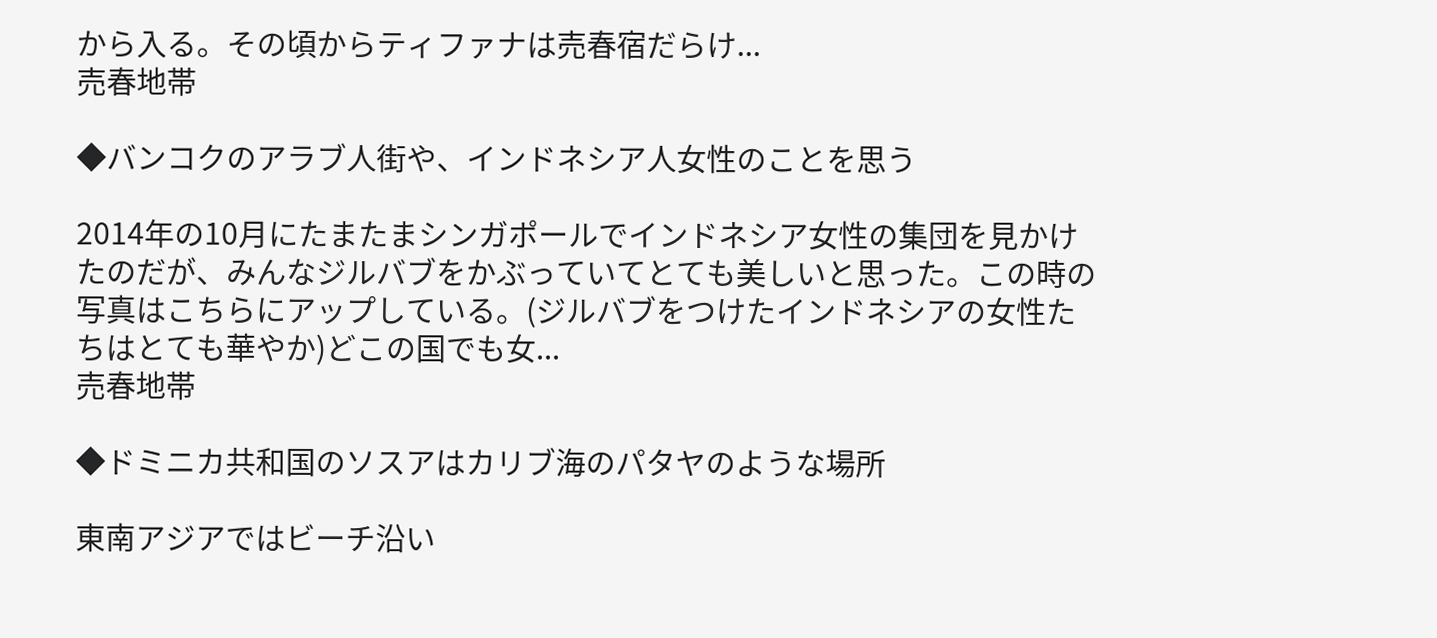から入る。その頃からティファナは売春宿だらけ...
売春地帯

◆バンコクのアラブ人街や、インドネシア人女性のことを思う

2014年の10月にたまたまシンガポールでインドネシア女性の集団を見かけたのだが、みんなジルバブをかぶっていてとても美しいと思った。この時の写真はこちらにアップしている。(ジルバブをつけたインドネシアの女性たちはとても華やか)どこの国でも女...
売春地帯

◆ドミニカ共和国のソスアはカリブ海のパタヤのような場所

東南アジアではビーチ沿い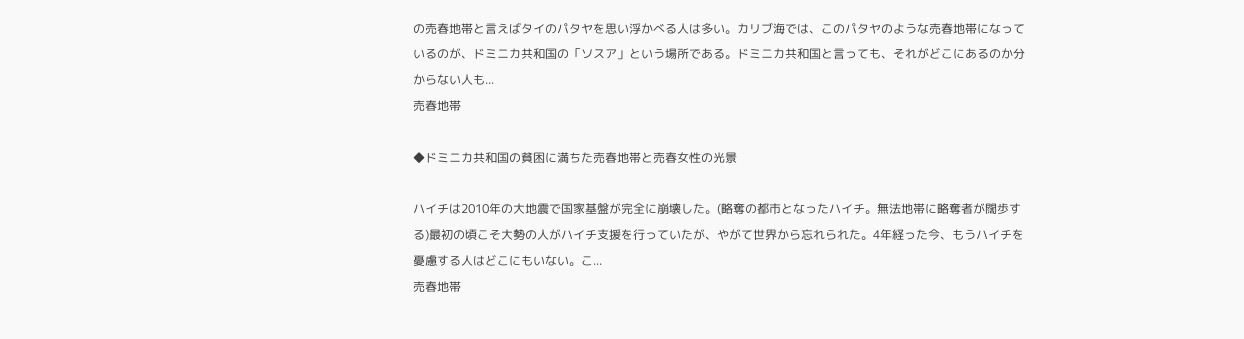の売春地帯と言えばタイのパタヤを思い浮かべる人は多い。カリブ海では、このパタヤのような売春地帯になっているのが、ドミニカ共和国の「ソスア」という場所である。ドミニカ共和国と言っても、それがどこにあるのか分からない人も...
売春地帯

◆ドミニカ共和国の貧困に満ちた売春地帯と売春女性の光景

ハイチは2010年の大地震で国家基盤が完全に崩壊した。(略奪の都市となったハイチ。無法地帯に略奪者が闊歩する)最初の頃こそ大勢の人がハイチ支援を行っていたが、やがて世界から忘れられた。4年経った今、もうハイチを憂慮する人はどこにもいない。こ...
売春地帯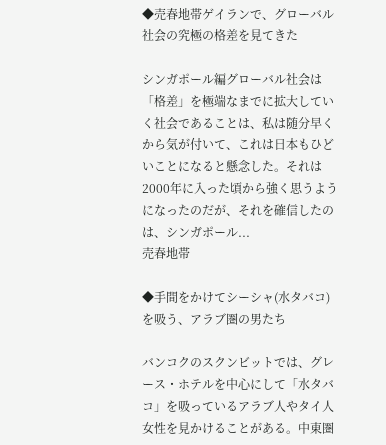◆売春地帯ゲイランで、グローバル社会の究極の格差を見てきた

シンガポール編グローバル社会は「格差」を極端なまでに拡大していく社会であることは、私は随分早くから気が付いて、これは日本もひどいことになると懸念した。それは2000年に入った頃から強く思うようになったのだが、それを確信したのは、シンガポール...
売春地帯

◆手間をかけてシーシャ(水タバコ)を吸う、アラブ圏の男たち

バンコクのスクンビットでは、グレース・ホテルを中心にして「水タバコ」を吸っているアラブ人やタイ人女性を見かけることがある。中東圏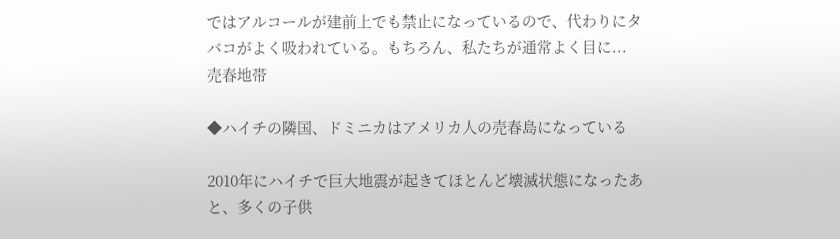ではアルコールが建前上でも禁止になっているので、代わりにタバコがよく吸われている。もちろん、私たちが通常よく目に...
売春地帯

◆ハイチの隣国、ドミニカはアメリカ人の売春島になっている

2010年にハイチで巨大地震が起きてほとんど壊滅状態になったあと、多くの子供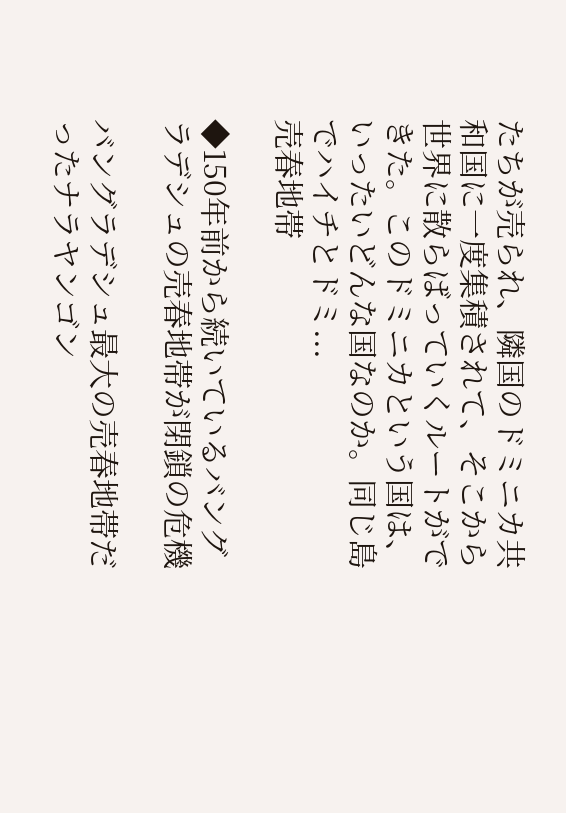たちが売られ、隣国のドミニカ共和国に一度集積されて、そこから世界に散らばっていくルートができた。このドミニカという国は、いったいどんな国なのか。同じ島でハイチとドミ...
売春地帯

◆150年前から続いているバングラデシュの売春地帯が閉鎖の危機

バングラデシュ最大の売春地帯だったナラヤンゴン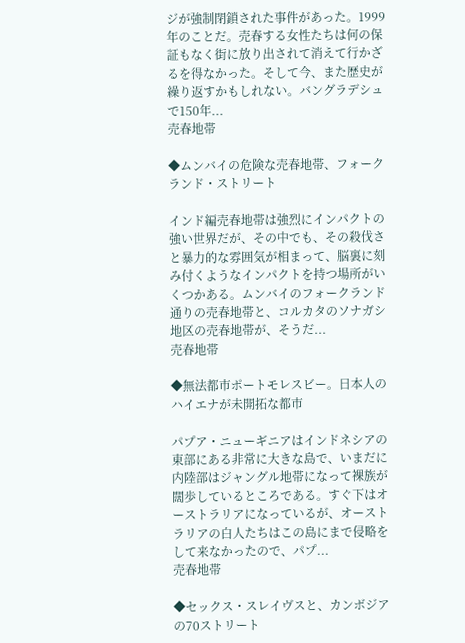ジが強制閉鎖された事件があった。1999年のことだ。売春する女性たちは何の保証もなく街に放り出されて消えて行かざるを得なかった。そして今、また歴史が繰り返すかもしれない。バングラデシュで150年...
売春地帯

◆ムンバイの危険な売春地帯、フォークランド・ストリート

インド編売春地帯は強烈にインパクトの強い世界だが、その中でも、その殺伐さと暴力的な雰囲気が相まって、脳裏に刻み付くようなインパクトを持つ場所がいくつかある。ムンバイのフォークランド通りの売春地帯と、コルカタのソナガシ地区の売春地帯が、そうだ...
売春地帯

◆無法都市ポートモレスビー。日本人のハイエナが未開拓な都市

パプア・ニューギニアはインドネシアの東部にある非常に大きな島で、いまだに内陸部はジャングル地帯になって裸族が闊歩しているところである。すぐ下はオーストラリアになっているが、オーストラリアの白人たちはこの島にまで侵略をして来なかったので、パプ...
売春地帯

◆セックス・スレイヴスと、カンボジアの70ストリート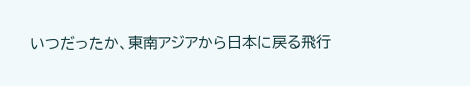いつだったか、東南アジアから日本に戻る飛行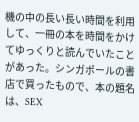機の中の長い長い時間を利用して、一冊の本を時間をかけてゆっくりと読んでいたことがあった。シンガポールの書店で買ったもので、本の題名は、SEX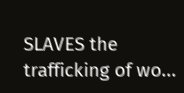SLAVES the trafficking of wo...